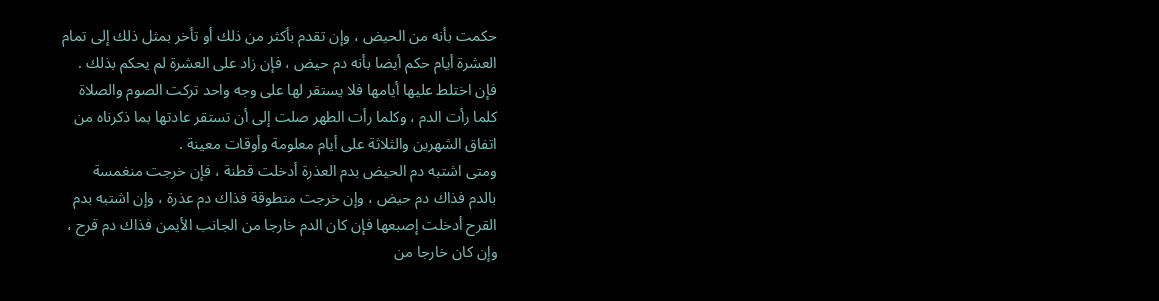حكمت بأنه من الحيض ، وإن تقدم بأكثر من ذلك أو تأخر بمثل ذلك إلى تمام
العشرة أيام حكم أيضا بأنه دم حيض ، فإن زاد على العشرة لم يحكم بذلك .
فإن اختلط عليها أيامها فلا يستقر لها على وجه واحد تركت الصوم والصلاة
كلما رأت الدم ، وكلما رأت الطهر صلت إلى أن تستقر عادتها بما ذكرناه من
اتفاق الشهرين والثلاثة على أيام معلومة وأوقات معينة .
ومتى اشتبه دم الحيض بدم العذرة أدخلت قطنة ، فإن خرجت منغمسة
بالدم فذاك دم حيض ، وإن خرجت متطوقة فذاك دم عذرة ، وإن اشتبه بدم
القرح أدخلت إصبعها فإن كان الدم خارجا من الجانب الأيمن فذاك دم قرح ،
وإن كان خارجا من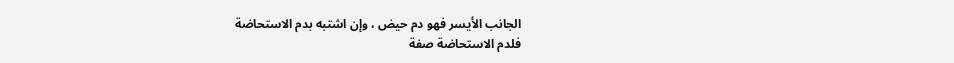الجانب الأيسر فهو دم حيض ، وإن اشتبه بدم الاستحاضة
فلدم الاستحاضة صفة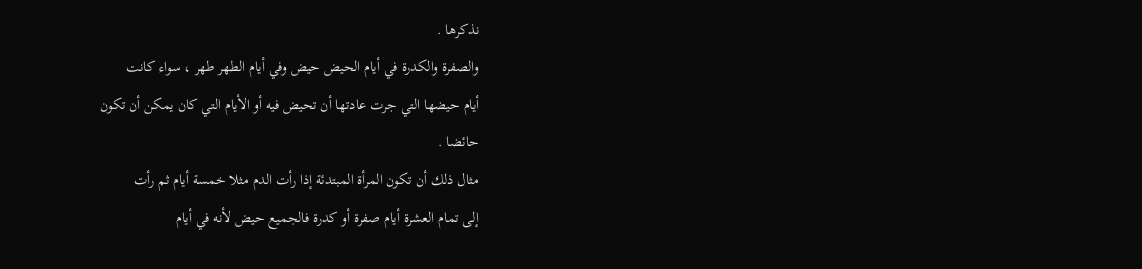نذكرها .
والصفرة والكدرة في أيام الحيض حيض وفي أيام الطهر طهر ، سواء كانت
أيام حيضها التي جرت عادتها أن تحيض فيه أو الأيام التي كان يمكن أن تكون
حائضا .
مثال ذلك أن تكون المرأة المبتدئة إذا رأت الدم مثلا خمسة أيام ثم رأت
إلى تمام العشرة أيام صفرة أو كدرة فالجميع حيض لأنه في أيام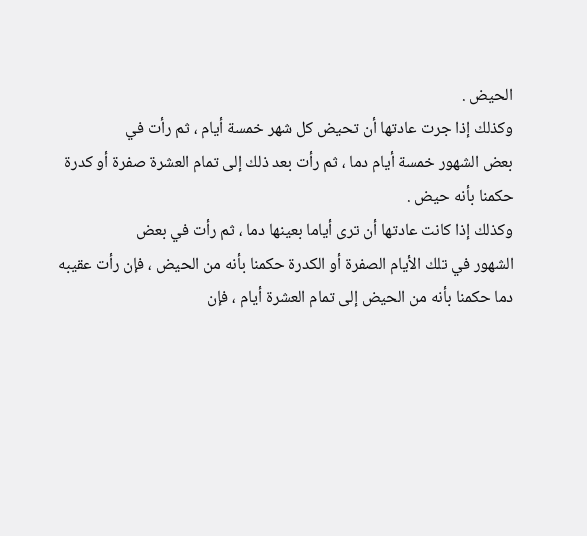الحيض .
وكذلك إذا جرت عادتها أن تحيض كل شهر خمسة أيام ، ثم رأت في
بعض الشهور خمسة أيام دما ، ثم رأت بعد ذلك إلى تمام العشرة صفرة أو كدرة
حكمنا بأنه حيض .
وكذلك إذا كانت عادتها أن ترى أياما بعينها دما ، ثم رأت في بعض
الشهور في تلك الأيام الصفرة أو الكدرة حكمنا بأنه من الحيض ، فإن رأت عقيبه
دما حكمنا بأنه من الحيض إلى تمام العشرة أيام ، فإن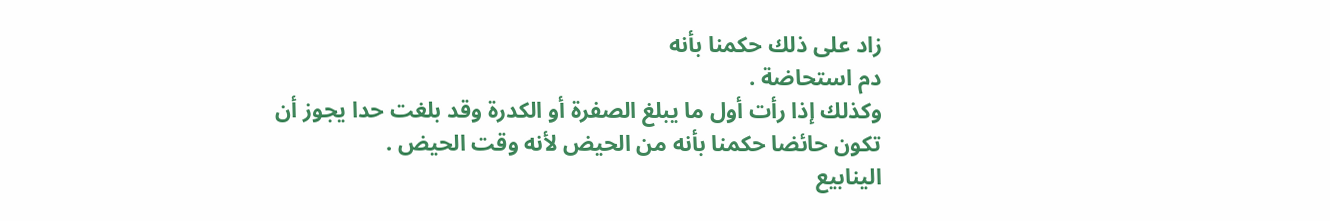زاد على ذلك حكمنا بأنه
دم استحاضة .
وكذلك إذا رأت أول ما يبلغ الصفرة أو الكدرة وقد بلغت حدا يجوز أن
تكون حائضا حكمنا بأنه من الحيض لأنه وقت الحيض .
الينابيع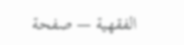الفقهية — صفحة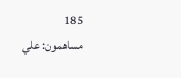185
مساهمون: علي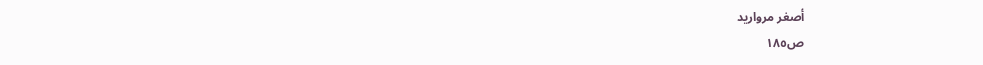أصغر مرواريد
ص١٨٥